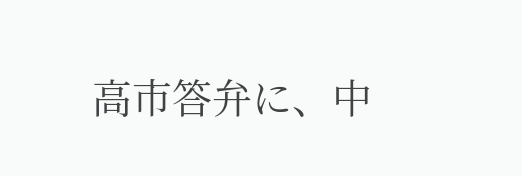高市答弁に、中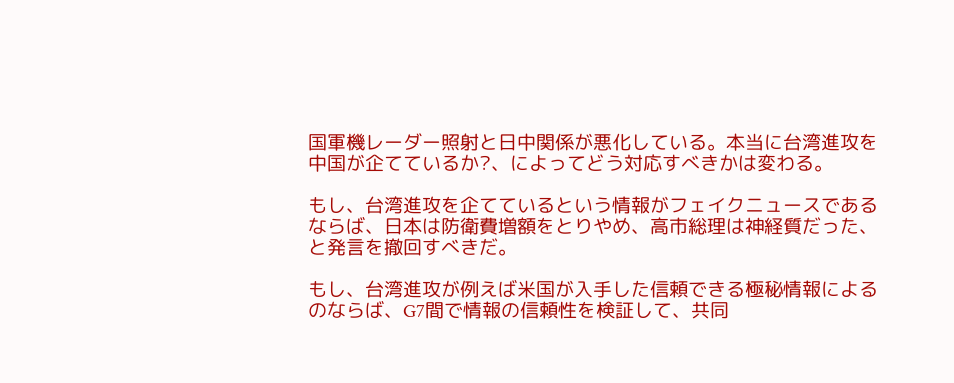国軍機レーダー照射と日中関係が悪化している。本当に台湾進攻を中国が企てているか?、によってどう対応すべきかは変わる。

もし、台湾進攻を企てているという情報がフェイクニュースであるならば、日本は防衛費増額をとりやめ、高市総理は神経質だった、と発言を撤回すべきだ。

もし、台湾進攻が例えば米国が入手した信頼できる極秘情報によるのならば、G7間で情報の信頼性を検証して、共同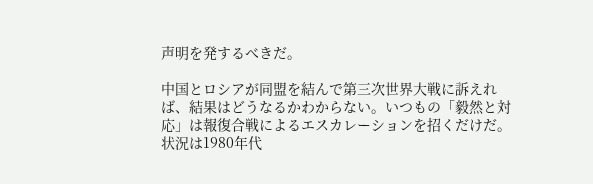声明を発するべきだ。

中国とロシアが同盟を結んで第三次世界大戦に訴えれば、結果はどうなるかわからない。いつもの「毅然と対応」は報復合戦によるエスカレーションを招くだけだ。状況は1980年代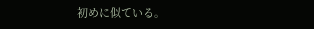初めに似ている。